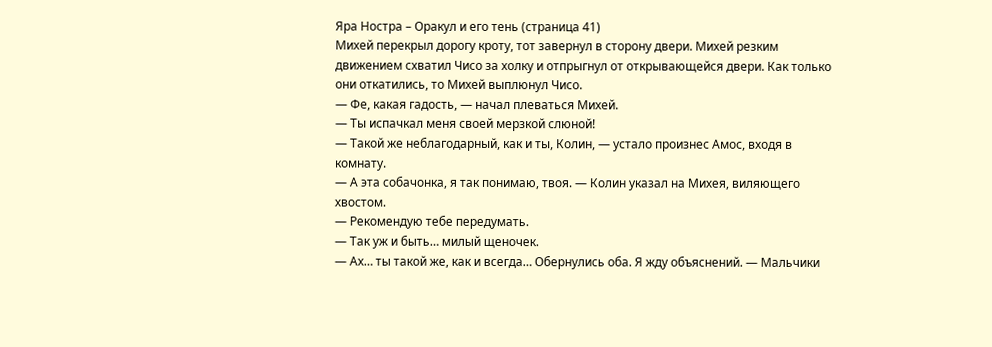Яра Ностра – Оракул и его тень (страница 41)
Михей перекрыл дорогу кроту, тот завернул в сторону двери. Михей резким движением схватил Чисо за холку и отпрыгнул от открывающейся двери. Как только они откатились, то Михей выплюнул Чисо.
— Фе, какая гадость, — начал плеваться Михей.
— Ты испачкал меня своей мерзкой слюной!
— Такой же неблагодарный, как и ты, Колин, — устало произнес Амос, входя в комнату.
— А эта собачонка, я так понимаю, твоя. — Колин указал на Михея, виляющего хвостом.
— Рекомендую тебе передумать.
— Так уж и быть… милый щеночек.
— Ах… ты такой же, как и всегда… Обернулись оба. Я жду объяснений. — Мальчики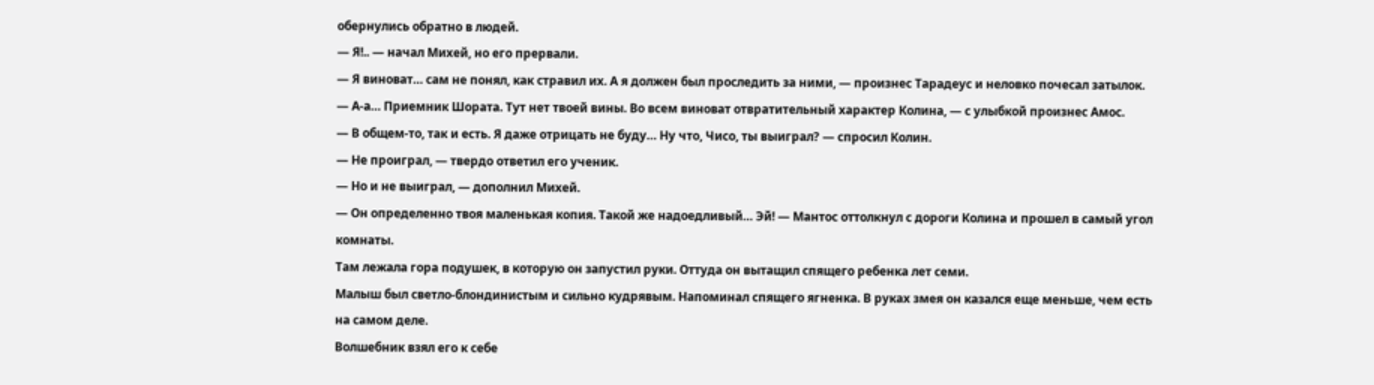обернулись обратно в людей.
— Я!.. — начал Михей, но его прервали.
— Я виноват… сам не понял, как стравил их. А я должен был проследить за ними, — произнес Тарадеус и неловко почесал затылок.
— А-а… Приемник Шората. Тут нет твоей вины. Во всем виноват отвратительный характер Колина, — с улыбкой произнес Амос.
— В общем-то, так и есть. Я даже отрицать не буду… Ну что, Чисо, ты выиграл? — спросил Колин.
— Не проиграл, — твердо ответил его ученик.
— Но и не выиграл, — дополнил Михей.
— Он определенно твоя маленькая копия. Такой же надоедливый… Эй! — Мантос оттолкнул с дороги Колина и прошел в самый угол комнаты.
Там лежала гора подушек, в которую он запустил руки. Оттуда он вытащил спящего ребенка лет семи.
Малыш был светло-блондинистым и сильно кудрявым. Напоминал спящего ягненка. В руках змея он казался еще меньше, чем есть на самом деле.
Волшебник взял его к себе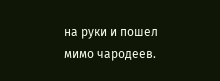на руки и пошел мимо чародеев.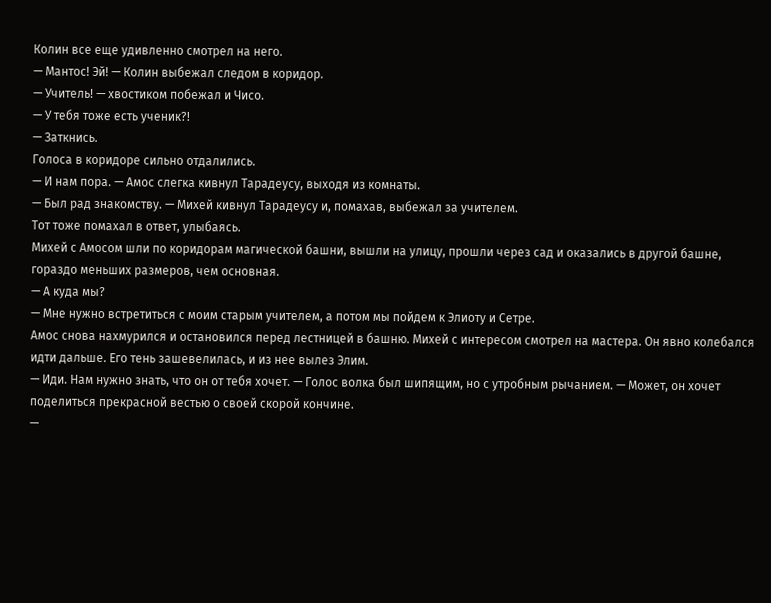Колин все еще удивленно смотрел на него.
— Мантос! Эй! — Колин выбежал следом в коридор.
— Учитель! — хвостиком побежал и Чисо.
— У тебя тоже есть ученик?!
— Заткнись.
Голоса в коридоре сильно отдалились.
— И нам пора. — Амос слегка кивнул Тарадеусу, выходя из комнаты.
— Был рад знакомству. — Михей кивнул Тарадеусу и, помахав, выбежал за учителем.
Тот тоже помахал в ответ, улыбаясь.
Михей с Амосом шли по коридорам магической башни, вышли на улицу, прошли через сад и оказались в другой башне, гораздо меньших размеров, чем основная.
— А куда мы?
— Мне нужно встретиться с моим старым учителем, а потом мы пойдем к Элиоту и Сетре.
Амос снова нахмурился и остановился перед лестницей в башню. Михей с интересом смотрел на мастера. Он явно колебался идти дальше. Его тень зашевелилась, и из нее вылез Элим.
— Иди. Нам нужно знать, что он от тебя хочет. — Голос волка был шипящим, но с утробным рычанием. — Может, он хочет поделиться прекрасной вестью о своей скорой кончине.
—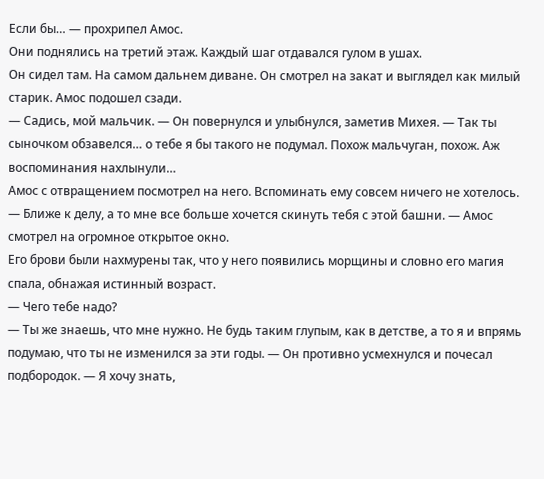Если бы… — прохрипел Амос.
Они поднялись на третий этаж. Каждый шаг отдавался гулом в ушах.
Он сидел там. На самом дальнем диване. Он смотрел на закат и выглядел как милый старик. Амос подошел сзади.
— Садись, мой мальчик. — Он повернулся и улыбнулся, заметив Михея. — Так ты сыночком обзавелся… о тебе я бы такого не подумал. Похож мальчуган, похож. Аж воспоминания нахлынули…
Амос с отвращением посмотрел на него. Вспоминать ему совсем ничего не хотелось.
— Ближе к делу, а то мне все больше хочется скинуть тебя с этой башни. — Амос смотрел на огромное открытое окно.
Его брови были нахмурены так, что у него появились морщины и словно его магия спала, обнажая истинный возраст.
— Чего тебе надо?
— Ты же знаешь, что мне нужно. Не будь таким глупым, как в детстве, а то я и впрямь подумаю, что ты не изменился за эти годы. — Он противно усмехнулся и почесал подбородок. — Я хочу знать,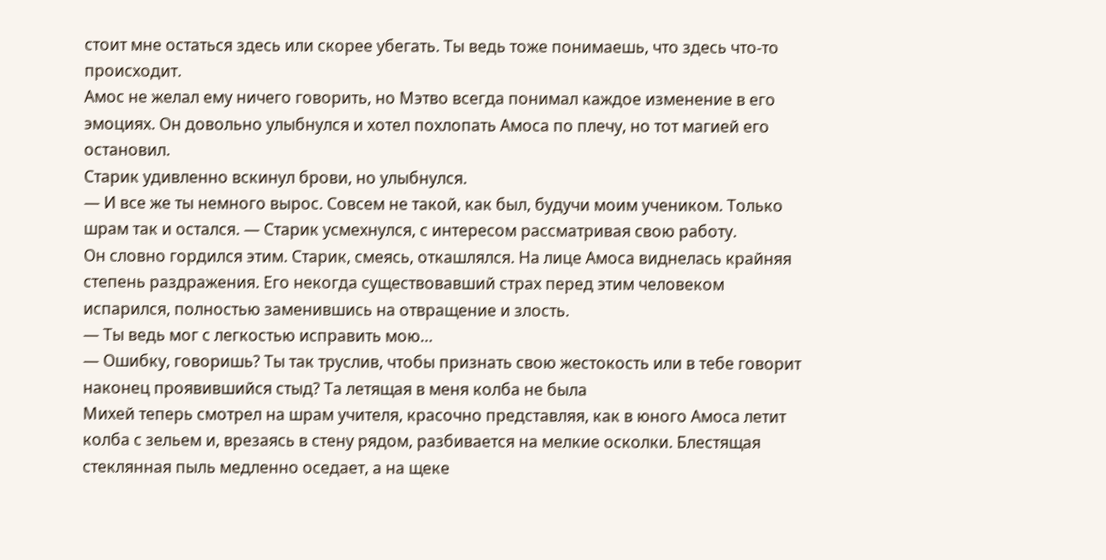стоит мне остаться здесь или скорее убегать. Ты ведь тоже понимаешь, что здесь что-то происходит.
Амос не желал ему ничего говорить, но Мэтво всегда понимал каждое изменение в его эмоциях. Он довольно улыбнулся и хотел похлопать Амоса по плечу, но тот магией его остановил.
Старик удивленно вскинул брови, но улыбнулся.
— И все же ты немного вырос. Совсем не такой, как был, будучи моим учеником. Только шрам так и остался. — Старик усмехнулся, с интересом рассматривая свою работу.
Он словно гордился этим. Старик, смеясь, откашлялся. На лице Амоса виднелась крайняя степень раздражения. Его некогда существовавший страх перед этим человеком испарился, полностью заменившись на отвращение и злость.
— Ты ведь мог с легкостью исправить мою…
— Ошибку, говоришь? Ты так труслив, чтобы признать свою жестокость или в тебе говорит наконец проявившийся стыд? Та летящая в меня колба не была
Михей теперь смотрел на шрам учителя, красочно представляя, как в юного Амоса летит колба с зельем и, врезаясь в стену рядом, разбивается на мелкие осколки. Блестящая стеклянная пыль медленно оседает, а на щеке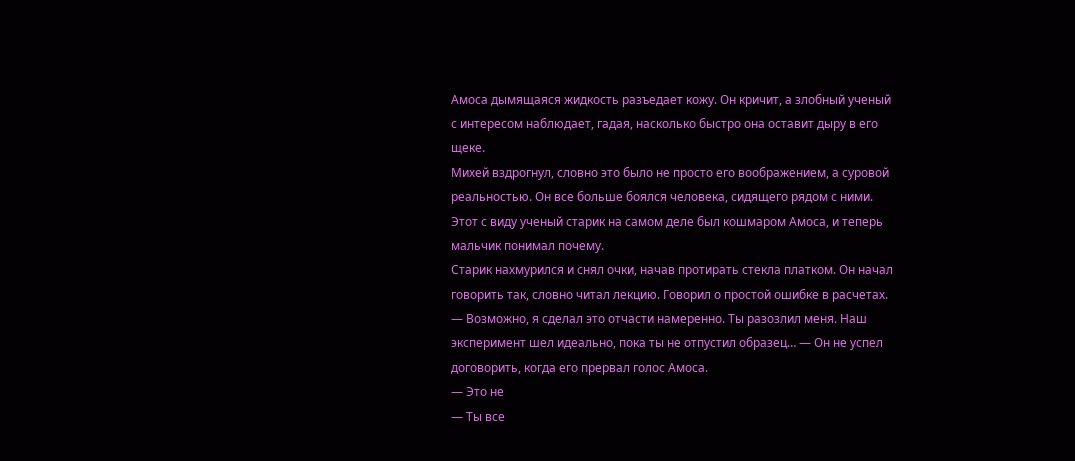Амоса дымящаяся жидкость разъедает кожу. Он кричит, а злобный ученый с интересом наблюдает, гадая, насколько быстро она оставит дыру в его щеке.
Михей вздрогнул, словно это было не просто его воображением, а суровой реальностью. Он все больше боялся человека, сидящего рядом с ними. Этот с виду ученый старик на самом деле был кошмаром Амоса, и теперь мальчик понимал почему.
Старик нахмурился и снял очки, начав протирать стекла платком. Он начал говорить так, словно читал лекцию. Говорил о простой ошибке в расчетах.
— Возможно, я сделал это отчасти намеренно. Ты разозлил меня. Наш эксперимент шел идеально, пока ты не отпустил образец… — Он не успел договорить, когда его прервал голос Амоса.
— Это не
— Ты все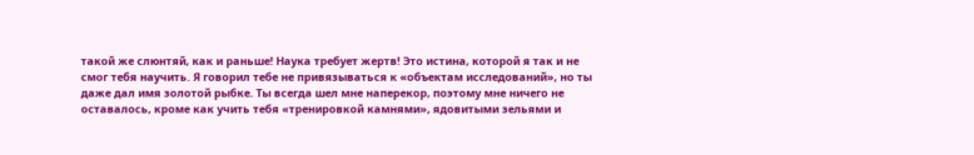такой же слюнтяй, как и раньше! Наука требует жертв! Это истина, которой я так и не смог тебя научить. Я говорил тебе не привязываться к «объектам исследований», но ты даже дал имя золотой рыбке. Ты всегда шел мне наперекор, поэтому мне ничего не оставалось, кроме как учить тебя «тренировкой камнями», ядовитыми зельями и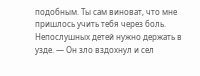подобным. Ты сам виноват, что мне пришлось учить тебя через боль. Непослушных детей нужно держать в узде. — Он зло вздохнул и сел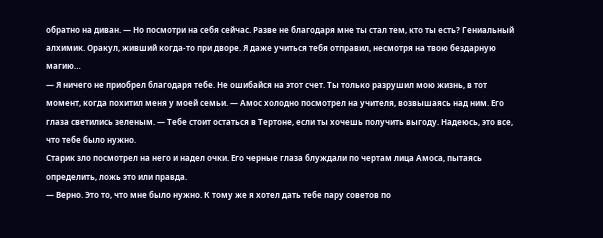обратно на диван. — Но посмотри на себя сейчас. Разве не благодаря мне ты стал тем, кто ты есть? Гениальный алхимик. Оракул, живший когда-то при дворе. Я даже учиться тебя отправил, несмотря на твою бездарную магию…
— Я ничего не приобрел благодаря тебе. Не ошибайся на этот счет. Ты только разрушил мою жизнь, в тот момент, когда похитил меня у моей семьи. — Амос холодно посмотрел на учителя, возвышаясь над ним. Его глаза светились зеленым. — Тебе стоит остаться в Тертоне, если ты хочешь получить выгоду. Надеюсь, это все, что тебе было нужно.
Старик зло посмотрел на него и надел очки. Его черные глаза блуждали по чертам лица Амоса, пытаясь определить, ложь это или правда.
— Верно. Это то, что мне было нужно. К тому же я хотел дать тебе пару советов по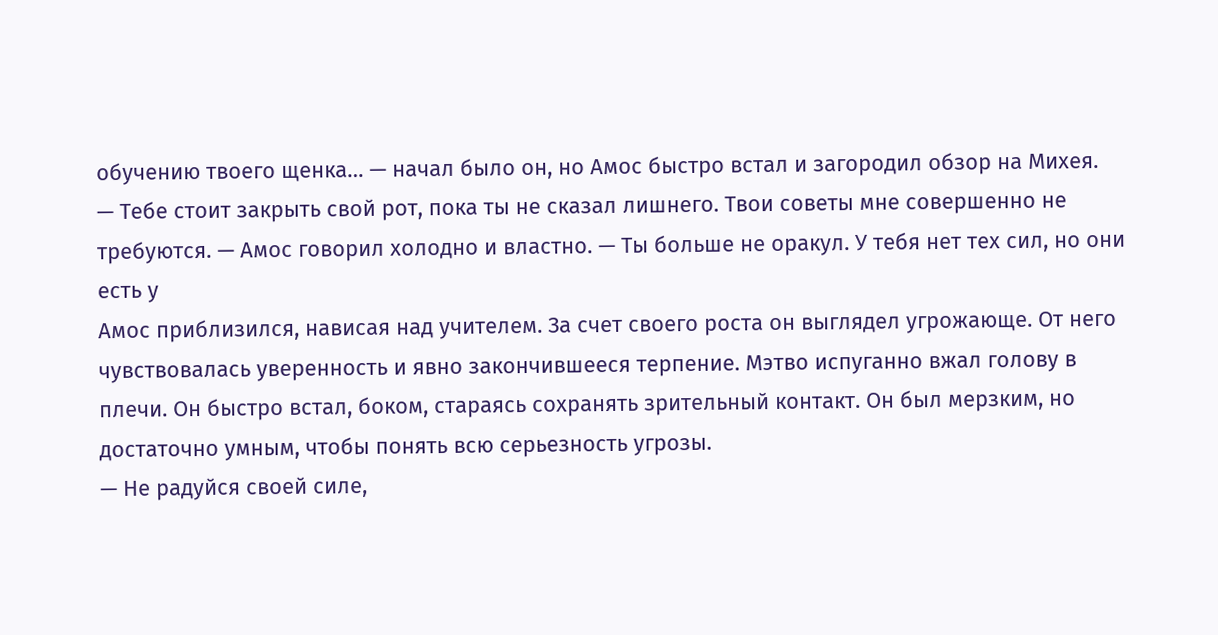обучению твоего щенка… — начал было он, но Амос быстро встал и загородил обзор на Михея.
— Тебе стоит закрыть свой рот, пока ты не сказал лишнего. Твои советы мне совершенно не требуются. — Амос говорил холодно и властно. — Ты больше не оракул. У тебя нет тех сил, но они есть у
Амос приблизился, нависая над учителем. За счет своего роста он выглядел угрожающе. От него чувствовалась уверенность и явно закончившееся терпение. Мэтво испуганно вжал голову в плечи. Он быстро встал, боком, стараясь сохранять зрительный контакт. Он был мерзким, но достаточно умным, чтобы понять всю серьезность угрозы.
— Не радуйся своей силе,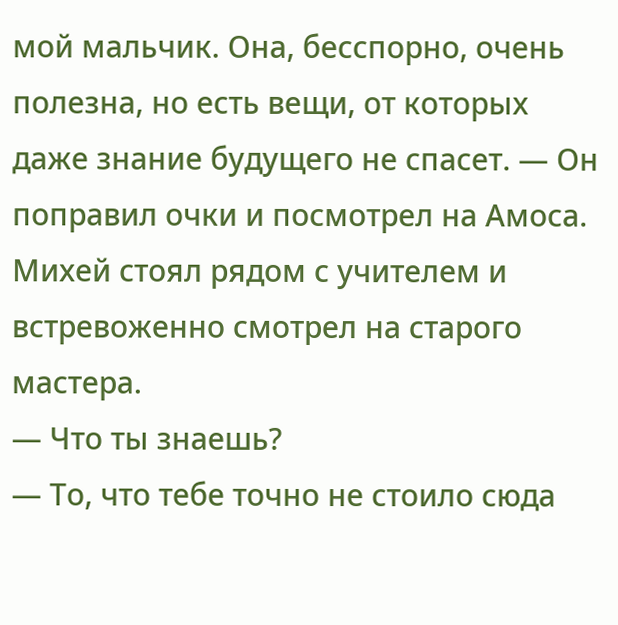мой мальчик. Она, бесспорно, очень полезна, но есть вещи, от которых даже знание будущего не спасет. — Он поправил очки и посмотрел на Амоса.
Михей стоял рядом с учителем и встревоженно смотрел на старого мастера.
— Что ты знаешь?
— То, что тебе точно не стоило сюда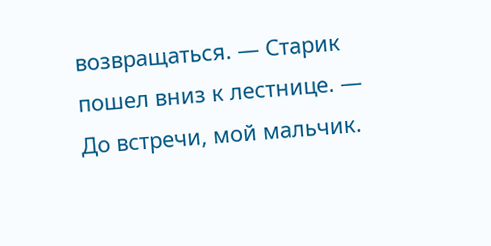возвращаться. — Старик пошел вниз к лестнице. — До встречи, мой мальчик.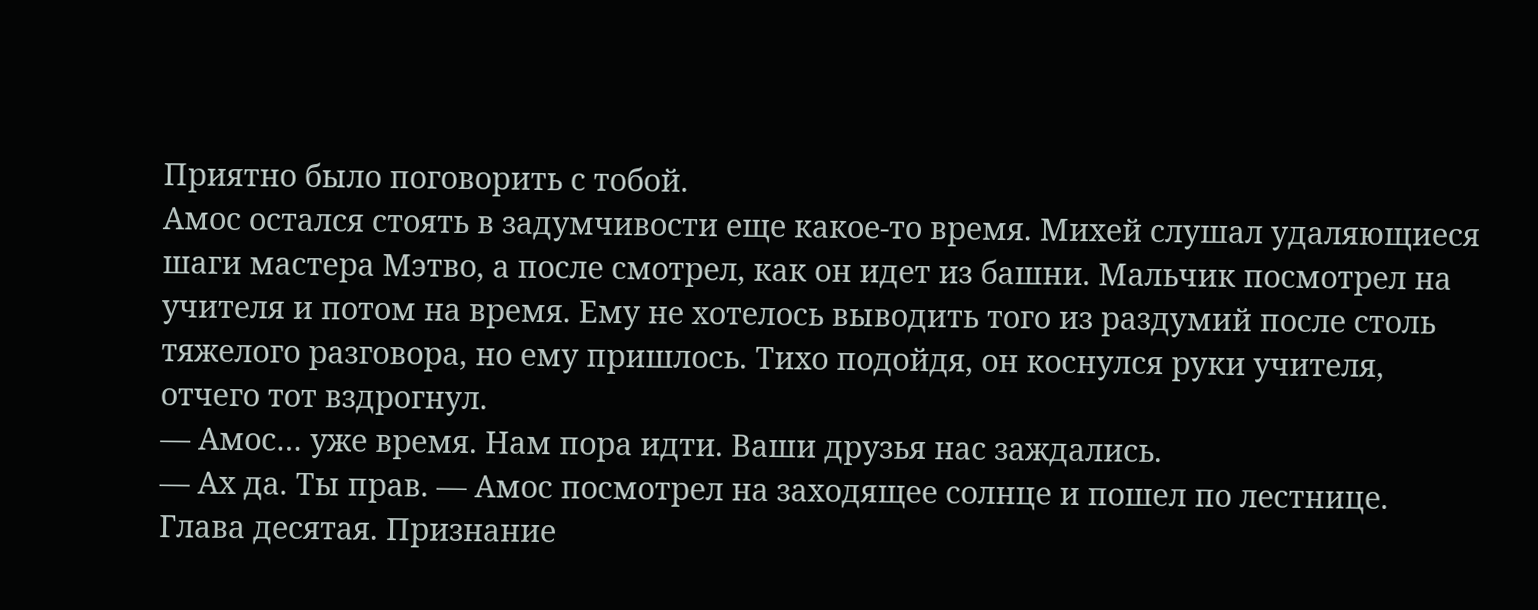Приятно было поговорить с тобой.
Амос остался стоять в задумчивости еще какое-то время. Михей слушал удаляющиеся шаги мастера Мэтво, а после смотрел, как он идет из башни. Мальчик посмотрел на учителя и потом на время. Ему не хотелось выводить того из раздумий после столь тяжелого разговора, но ему пришлось. Тихо подойдя, он коснулся руки учителя, отчего тот вздрогнул.
— Амос… уже время. Нам пора идти. Ваши друзья нас заждались.
— Ах да. Ты прав. — Амос посмотрел на заходящее солнце и пошел по лестнице.
Глава десятая. Признание